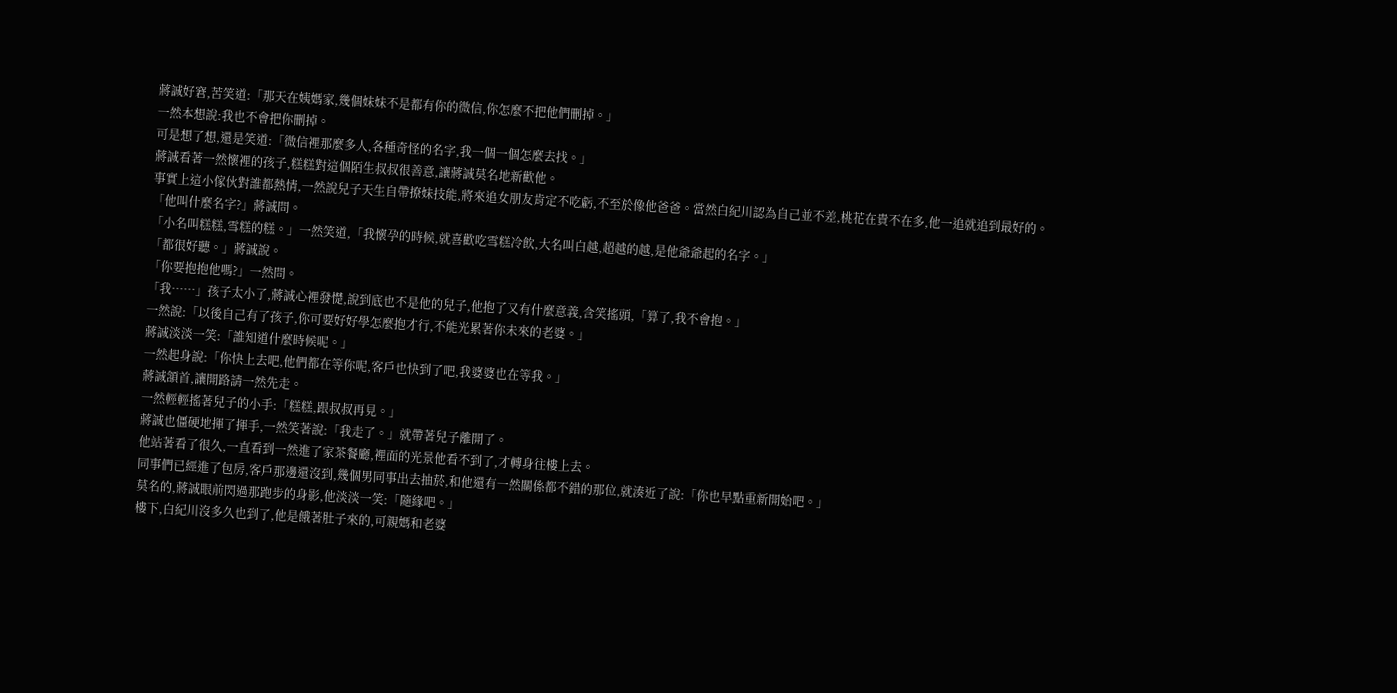蔣誠好窘,苦笑道:「那天在姨媽家,幾個妹妹不是都有你的微信,你怎麼不把他們刪掉。」
一然本想說:我也不會把你刪掉。
可是想了想,還是笑道:「微信裡那麼多人,各種奇怪的名字,我一個一個怎麼去找。」
蔣誠看著一然懷裡的孩子,糕糕對這個陌生叔叔很善意,讓蔣誠莫名地新歡他。
事實上這小傢伙對誰都熱情,一然說兒子天生自帶撩妹技能,將來追女朋友肯定不吃虧,不至於像他爸爸。當然白紀川認為自己並不差,桃花在貴不在多,他一追就追到最好的。
「他叫什麼名字?」蔣誠問。
「小名叫糕糕,雪糕的糕。」一然笑道,「我懷孕的時候,就喜歡吃雪糕冷飲,大名叫白越,超越的越,是他爺爺起的名字。」
「都很好聽。」蔣誠說。
「你要抱抱他嗎?」一然問。
「我……」孩子太小了,蔣誠心裡發憷,說到底也不是他的兒子,他抱了又有什麼意義,含笑搖頭,「算了,我不會抱。」
一然說:「以後自己有了孩子,你可要好好學怎麼抱才行,不能光累著你未來的老婆。」
蔣誠淡淡一笑:「誰知道什麼時候呢。」
一然起身說:「你快上去吧,他們都在等你呢,客戶也快到了吧,我婆婆也在等我。」
蔣誠頷首,讓開路請一然先走。
一然輕輕搖著兒子的小手:「糕糕,跟叔叔再見。」
蔣誠也僵硬地揮了揮手,一然笑著說:「我走了。」就帶著兒子離開了。
他站著看了很久,一直看到一然進了家茶餐廳,裡面的光景他看不到了,才轉身往樓上去。
同事們已經進了包房,客戶那邊還沒到,幾個男同事出去抽菸,和他還有一然關係都不錯的那位,就湊近了說:「你也早點重新開始吧。」
莫名的,蔣誠眼前閃過那跑步的身影,他淡淡一笑:「隨緣吧。」
樓下,白紀川沒多久也到了,他是餓著肚子來的,可親媽和老婆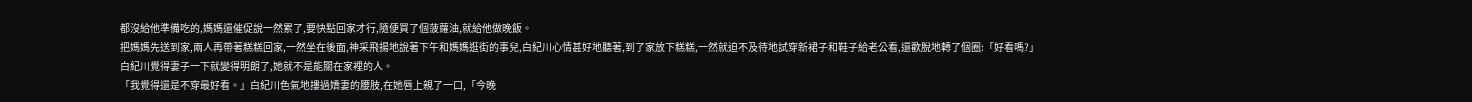都沒給他準備吃的,媽媽還催促說一然累了,要快點回家才行,隨便買了個菠蘿油,就給他做晚飯。
把媽媽先送到家,兩人再帶著糕糕回家,一然坐在後面,神采飛揚地說著下午和媽媽逛街的事兒,白紀川心情甚好地聽著,到了家放下糕糕,一然就迫不及待地試穿新裙子和鞋子給老公看,還歡脫地轉了個圈:「好看嗎?」
白紀川覺得妻子一下就變得明朗了,她就不是能關在家裡的人。
「我覺得還是不穿最好看。」白紀川色氣地摟過嬌妻的腰肢,在她唇上親了一口,「今晚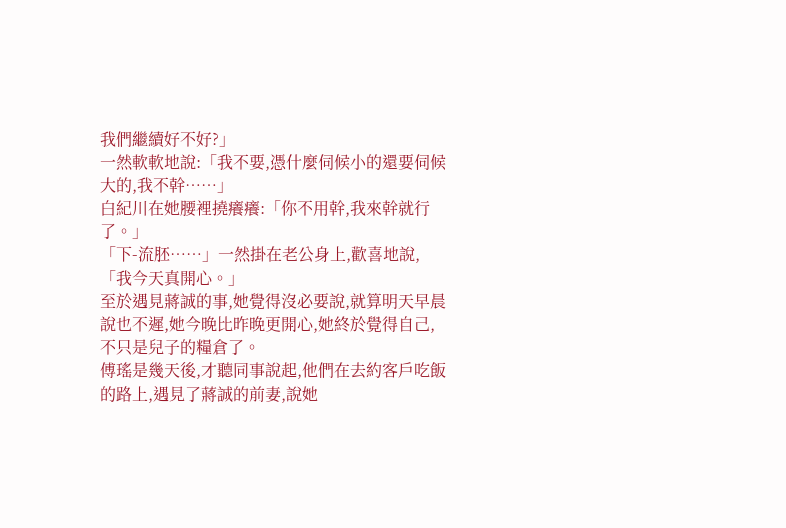我們繼續好不好?」
一然軟軟地說:「我不要,憑什麼伺候小的還要伺候大的,我不幹……」
白紀川在她腰裡撓癢癢:「你不用幹,我來幹就行了。」
「下-流胚……」一然掛在老公身上,歡喜地說,「我今天真開心。」
至於遇見蔣誠的事,她覺得沒必要說,就算明天早晨說也不遲,她今晚比昨晚更開心,她終於覺得自己,不只是兒子的糧倉了。
傅瑤是幾天後,才聽同事說起,他們在去約客戶吃飯的路上,遇見了蔣誠的前妻,說她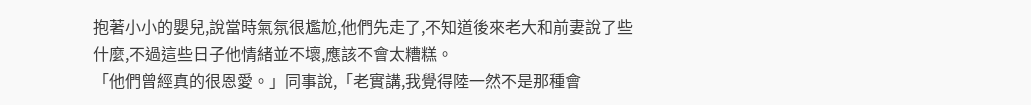抱著小小的嬰兒,說當時氣氛很尷尬,他們先走了,不知道後來老大和前妻說了些什麼,不過這些日子他情緒並不壞,應該不會太糟糕。
「他們曾經真的很恩愛。」同事說,「老實講,我覺得陸一然不是那種會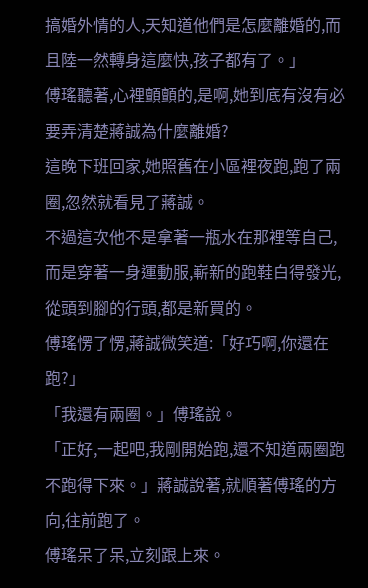搞婚外情的人,天知道他們是怎麼離婚的,而且陸一然轉身這麼快,孩子都有了。」
傅瑤聽著,心裡顫顫的,是啊,她到底有沒有必要弄清楚蔣誠為什麼離婚?
這晚下班回家,她照舊在小區裡夜跑,跑了兩圈,忽然就看見了蔣誠。
不過這次他不是拿著一瓶水在那裡等自己,而是穿著一身運動服,嶄新的跑鞋白得發光,從頭到腳的行頭,都是新買的。
傅瑤愣了愣,蔣誠微笑道:「好巧啊,你還在跑?」
「我還有兩圈。」傅瑤說。
「正好,一起吧,我剛開始跑,還不知道兩圈跑不跑得下來。」蔣誠說著,就順著傅瑤的方向,往前跑了。
傅瑤呆了呆,立刻跟上來。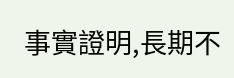事實證明,長期不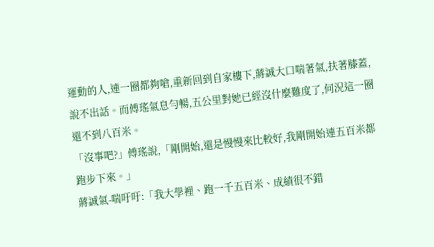運動的人,連一圈都夠嗆,重新回到自家樓下,蔣誠大口喘著氣,扶著膝蓋,說不出話。而傅瑤氣息勻暢,五公里對她已經沒什麼難度了,何況這一圈還不到八百米。
「沒事吧?」傅瑤說,「剛開始,還是慢慢來比較好,我剛開始連五百米都跑步下來。」
蔣誠氣-喘吁吁:「我大學裡、跑一千五百米、成績很不錯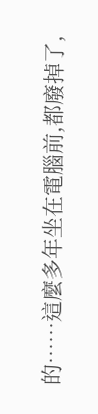的……這麼多年坐在電腦前,都廢掉了,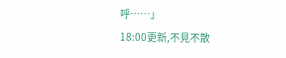呼……」
18:00更新,不見不散